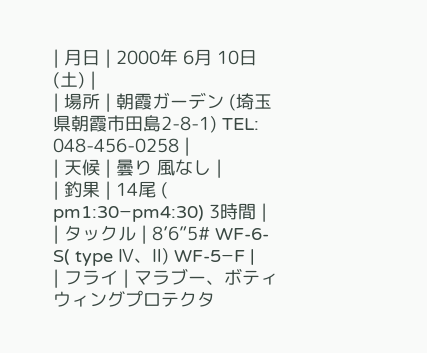| 月日 | 2000年 6月 10日(土) |
| 場所 | 朝霞ガーデン (埼玉県朝霞市田島2-8-1) TEL: 048-456-0258 |
| 天候 | 曇り 風なし |
| 釣果 | 14尾 ( pm1:30−pm4:30) 3時間 |
| タックル | 8’6”5# WF-6-S( type Ⅳ、Ⅱ) WF-5−F |
| フライ | マラブー、ボティウィングプロテクタ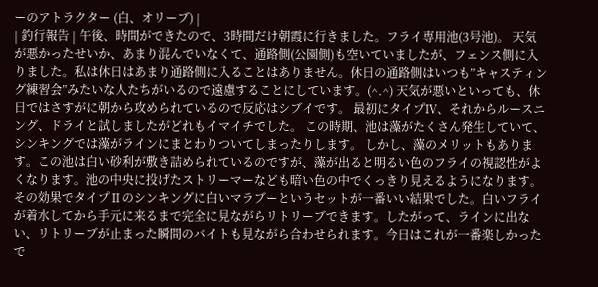ーのアトラクター (白、オリーブ) |
| 釣行報告 | 午後、時間ができたので、3時間だけ朝霞に行きました。フライ専用池(3号池)。 天気が悪かったせいか、あまり混んでいなくて、通路側(公園側)も空いていましたが、フェンス側に入りました。私は休日はあまり通路側に入ることはありません。休日の通路側はいつも”キャスティング練習会”みたいな人たちがいるので遠慮することにしています。(^.^) 天気が悪いといっても、休日ではさすがに朝から攻められているので反応はシブイです。 最初にタイプⅣ、それからルースニング、ドライと試しましたがどれもイマイチでした。 この時期、池は藻がたくさん発生していて、シンキングでは藻がラインにまとわりついてしまったりします。 しかし、藻のメリットもあります。この池は白い砂利が敷き詰められているのですが、藻が出ると明るい色のフライの視認性がよくなります。池の中央に投げたストリーマーなども暗い色の中でくっきり見えるようになります。 その効果でタイプⅡのシンキングに白いマラブーというセットが一番いい結果でした。白いフライが着水してから手元に来るまで完全に見ながらリトリーブできます。したがって、ラインに出ない、リトリーブが止まった瞬間のバイトも見ながら合わせられます。今日はこれが一番楽しかったで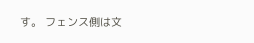す。 フェンス側は文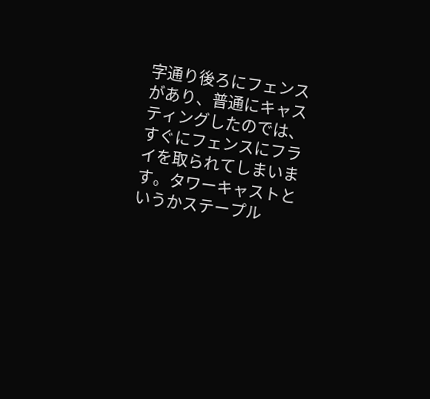字通り後ろにフェンスがあり、普通にキャスティングしたのでは、すぐにフェンスにフライを取られてしまいます。タワーキャストというかステープル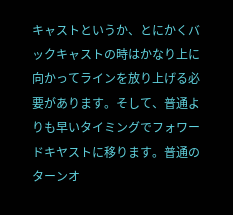キャストというか、とにかくバックキャストの時はかなり上に向かってラインを放り上げる必要があります。そして、普通よりも早いタイミングでフォワードキヤストに移ります。普通のターンオ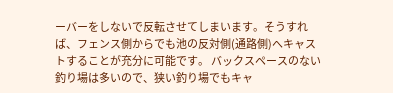ーバーをしないで反転させてしまいます。そうすれば、フェンス側からでも池の反対側(通路側)へキャストすることが充分に可能です。 バックスペースのない釣り場は多いので、狭い釣り場でもキャ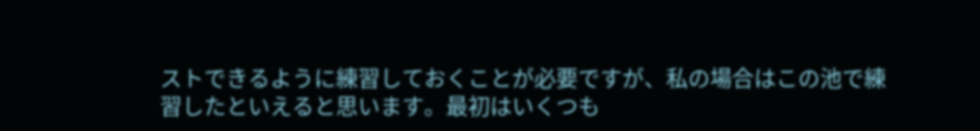ストできるように練習しておくことが必要ですが、私の場合はこの池で練習したといえると思います。最初はいくつも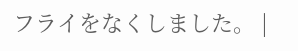フライをなくしました。 |